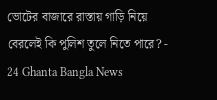ভোটের বাজারে রাস্তায় গাড়ি নিয়ে বেরলেই কি পুলিশ তুলে নিতে পারে? - 24 Ghanta Bangla News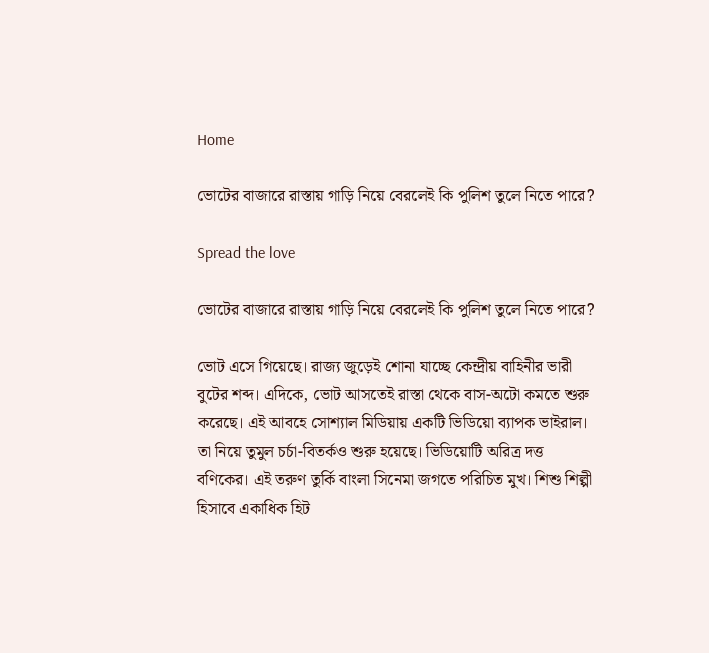Home

ভোটের বাজারে রাস্তায় গাড়ি নিয়ে বেরলেই কি পুলিশ তুলে নিতে পারে?

Spread the love

ভোটের বাজারে রাস্তায় গাড়ি নিয়ে বেরলেই কি পুলিশ তুলে নিতে পারে?

ভোট এসে গিয়েছে। রাজ্য জুড়েই শোনা যাচ্ছে কেন্দ্রীয় বাহিনীর ভারী বুটের শব্দ। এদিকে, ভোট আসতেই রাস্তা থেকে বাস-অটো কমতে শুরু করেছে। এই আবহে সোশ্যাল মিডিয়ায় একটি ভিডিয়ো ব্যাপক ভাইরাল। তা নিয়ে তুমুল চর্চা-বিতর্কও শুরু হয়েছে। ভিডিয়োটি অরিত্র দত্ত বণিকের। এই তরুণ তুর্কি বাংলা সিনেমা জগতে পরিচিত মুখ। শিশু শিল্পী হিসাবে একাধিক হিট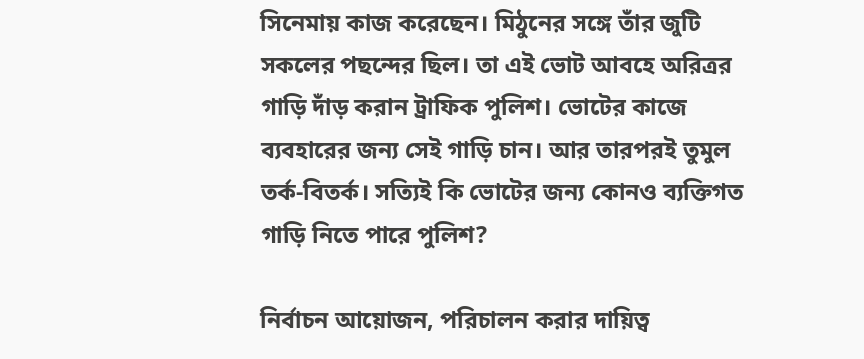সিনেমায় কাজ করেছেন। মিঠুনের সঙ্গে তাঁর জুটি সকলের পছন্দের ছিল। তা এই ভোট আবহে অরিত্রর গাড়ি দাঁড় করান ট্রাফিক পুলিশ। ভোটের কাজে ব্যবহারের জন্য সেই গাড়ি চান। আর তারপরই তুমুল তর্ক-বিতর্ক। সত্যিই কি ভোটের জন্য কোনও ব্যক্তিগত গাড়ি নিতে পারে পুলিশ?

নির্বাচন আয়োজন, পরিচালন করার দায়িত্ব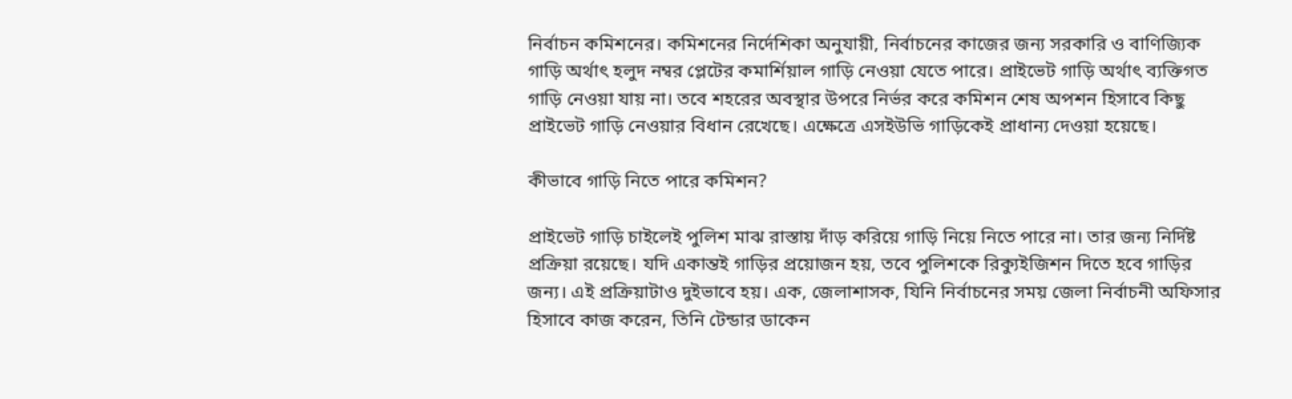নির্বাচন কমিশনের। কমিশনের নির্দেশিকা অনুযায়ী, নির্বাচনের কাজের জন্য সরকারি ও বাণিজ্যিক গাড়ি অর্থাৎ হলুদ নম্বর প্লেটের কমার্শিয়াল গাড়ি নেওয়া যেতে পারে। প্রাইভেট গাড়ি অর্থাৎ ব্যক্তিগত গাড়ি নেওয়া যায় না। তবে শহরের অবস্থার উপরে নির্ভর করে কমিশন শেষ অপশন হিসাবে কিছু প্রাইভেট গাড়ি নেওয়ার বিধান রেখেছে। এক্ষেত্রে এসইউভি গাড়িকেই প্রাধান্য দেওয়া হয়েছে।

কীভাবে গাড়ি নিতে পারে কমিশন?

প্রাইভেট গাড়ি চাইলেই পুলিশ মাঝ রাস্তায় দাঁড় করিয়ে গাড়ি নিয়ে নিতে পারে না। তার জন্য নির্দিষ্ট প্রক্রিয়া রয়েছে। যদি একান্তই গাড়ির প্রয়োজন হয়, তবে পুলিশকে রিক্যুইজিশন দিতে হবে গাড়ির জন্য। এই প্রক্রিয়াটাও দুইভাবে হয়। এক, জেলাশাসক, যিনি নির্বাচনের সময় জেলা নির্বাচনী অফিসার হিসাবে কাজ করেন, তিনি টেন্ডার ডাকেন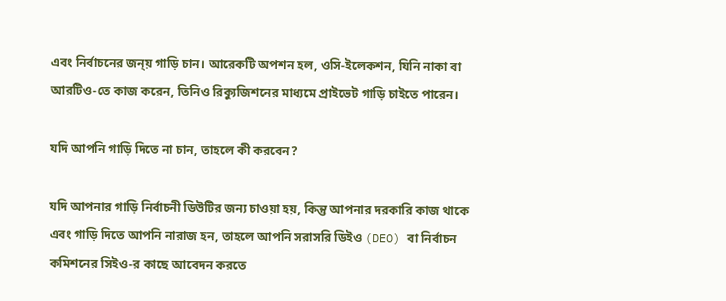এবং নির্বাচনের জন্য় গাড়ি চান। আরেকটি অপশন হল, ওসি-ইলেকশন, যিনি নাকা বা আরটিও-তে কাজ করেন, তিনিও রিক্যুজিশনের মাধ্যমে প্রাইভেট গাড়ি চাইতে পারেন।

যদি আপনি গাড়ি দিতে না চান, তাহলে কী করবেন?

যদি আপনার গাড়ি নির্বাচনী ডিউটির জন্য চাওয়া হয়, কিন্তু আপনার দরকারি কাজ থাকে এবং গাড়ি দিতে আপনি নারাজ হন, তাহলে আপনি সরাসরি ডিইও (DEO) বা নির্বাচন কমিশনের সিইও-র কাছে আবেদন করতে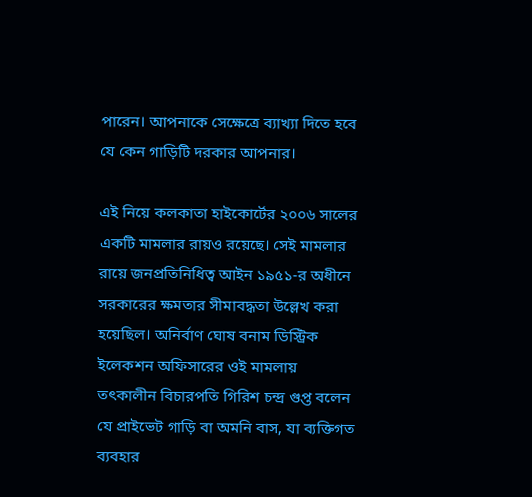পারেন। আপনাকে সেক্ষেত্রে ব্যাখ্যা দিতে হবে যে কেন গাড়িটি দরকার আপনার।

এই নিয়ে কলকাতা হাইকোর্টের ২০০৬ সালের একটি মামলার রায়ও রয়েছে। সেই মামলার রায়ে জনপ্রতিনিধিত্ব আইন ১৯৫১-র অধীনে সরকারের ক্ষমতার সীমাবদ্ধতা উল্লেখ করা হয়েছিল। অনির্বাণ ঘোষ বনাম ডিস্ট্রিক ইলেকশন অফিসারের ওই মামলায় তৎকালীন বিচারপতি গিরিশ চন্দ্র গুপ্ত বলেন যে প্রাইভেট গাড়ি বা অমনি বাস, যা ব্যক্তিগত ব্যবহার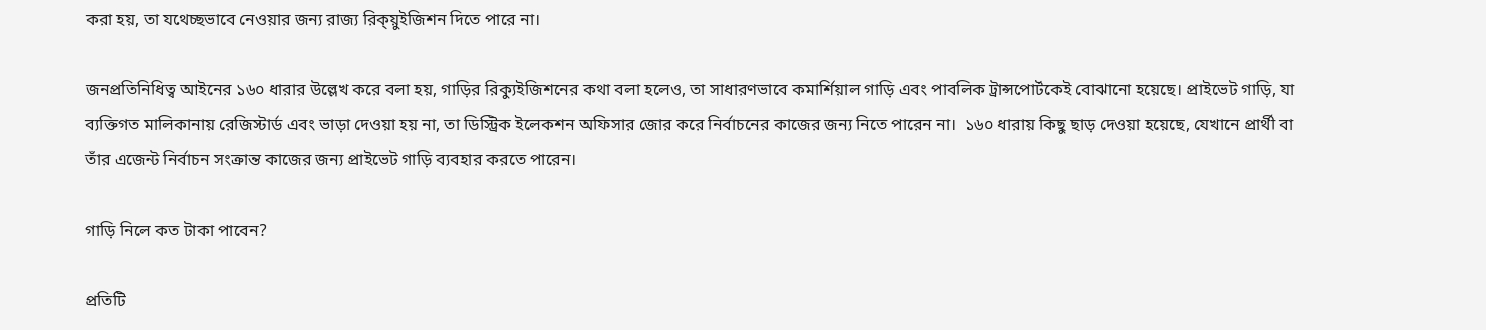করা হয়, তা যথেচ্ছভাবে নেওয়ার জন্য রাজ্য রিক্য়ুইজিশন দিতে পারে না।

জনপ্রতিনিধিত্ব আইনের ১৬০ ধারার উল্লেখ করে বলা হয়, গাড়ির রিক্যুইজিশনের কথা বলা হলেও, তা সাধারণভাবে কমার্শিয়াল গাড়ি এবং পাবলিক ট্রান্সপোর্টকেই বোঝানো হয়েছে। প্রাইভেট গাড়ি, যা ব্যক্তিগত মালিকানায় রেজিস্টার্ড এবং ভাড়া দেওয়া হয় না, তা ডিস্ট্রিক ইলেকশন অফিসার জোর করে নির্বাচনের কাজের জন্য নিতে পারেন না।  ১৬০ ধারায় কিছু ছাড় দেওয়া হয়েছে, যেখানে প্রার্থী বা তাঁর এজেন্ট নির্বাচন সংক্রান্ত কাজের জন্য প্রাইভেট গাড়ি ব্যবহার করতে পারেন।

গাড়ি নিলে কত টাকা পাবেন?

প্রতিটি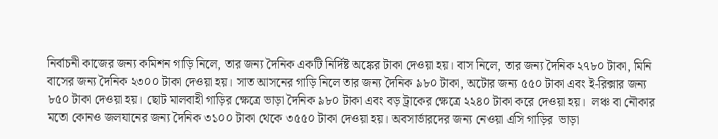নির্বাচনী কাজের জন্য কমিশন গাড়ি নিলে, তার জন্য দৈনিক একটি নির্দিষ্ট অঙ্কের টাকা দেওয়া হয়। বাস নিলে, তার জন্য দৈনিক ২৭৮০ টাকা, মিনি বাসের জন্য দৈনিক ২৩০০ টাকা দেওয়া হয়। সাত আসনের গাড়ি নিলে তার জন্য দৈনিক ৯৮০ টাকা, অটোর জন্য ৫৫০ টাকা এবং ই-রিক্সার জন্য ৮৫০ টাকা দেওয়া হয়। ছোট মালবাহী গাড়ির ক্ষেত্রে ভাড়া দৈনিক ৯৮০ টাকা এবং বড় ট্রাকের ক্ষেত্রে ২২৪০ টাকা করে দেওয়া হয়।  লঞ্চ বা নৌকার মতো কোনও জলযানের জন্য দৈনিক ৩১০০ টাকা থেকে ৩৫৫০ টাকা দেওয়া হয়। অবসার্ভারদের জন্য নেওয়া এসি গাড়ির  ভাড়া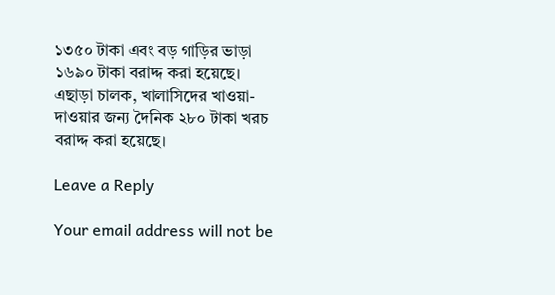১৩৫০ টাকা এবং বড় গাড়ির ভাড়া ১৬৯০ টাকা বরাদ্দ করা হয়েছে। এছাড়া চালক, খালাসিদের খাওয়া-দাওয়ার জন্য দৈনিক ২৮০ টাকা খরচ বরাদ্দ করা হয়েছে।

Leave a Reply

Your email address will not be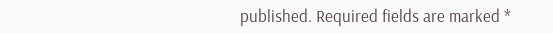published. Required fields are marked *